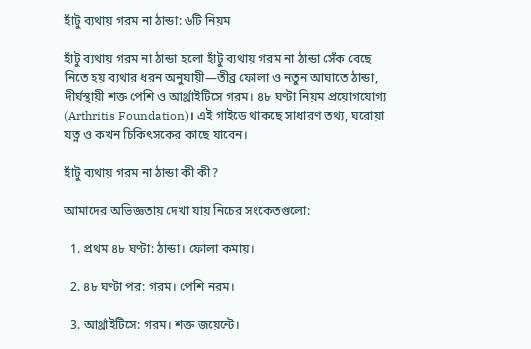হাঁটু ব্যথায় গরম না ঠান্ডা: ৬টি নিয়ম

হাঁটু ব্যথায় গরম না ঠান্ডা হলো হাঁটু ব্যথায় গরম না ঠান্ডা সেঁক বেছে নিতে হয় ব্যথার ধরন অনুযায়ী—তীব্র ফোলা ও নতুন আঘাতে ঠান্ডা, দীর্ঘস্থায়ী শক্ত পেশি ও আর্থ্রাইটিসে গরম। ৪৮ ঘণ্টা নিয়ম প্রয়োগযোগ্য (Arthritis Foundation)। এই গাইডে থাকছে সাধারণ তথ্য, ঘরোয়া যত্ন ও কখন চিকিৎসকের কাছে যাবেন।

হাঁটু ব্যথায় গরম না ঠান্ডা কী কী?

আমাদের অভিজ্ঞতায় দেখা যায় নিচের সংকেতগুলো:

  1. প্রথম ৪৮ ঘণ্টা: ঠান্ডা। ফোলা কমায়।

  2. ৪৮ ঘণ্টা পর: গরম। পেশি নরম।

  3. আর্থ্রাইটিসে: গরম। শক্ত জয়েন্টে।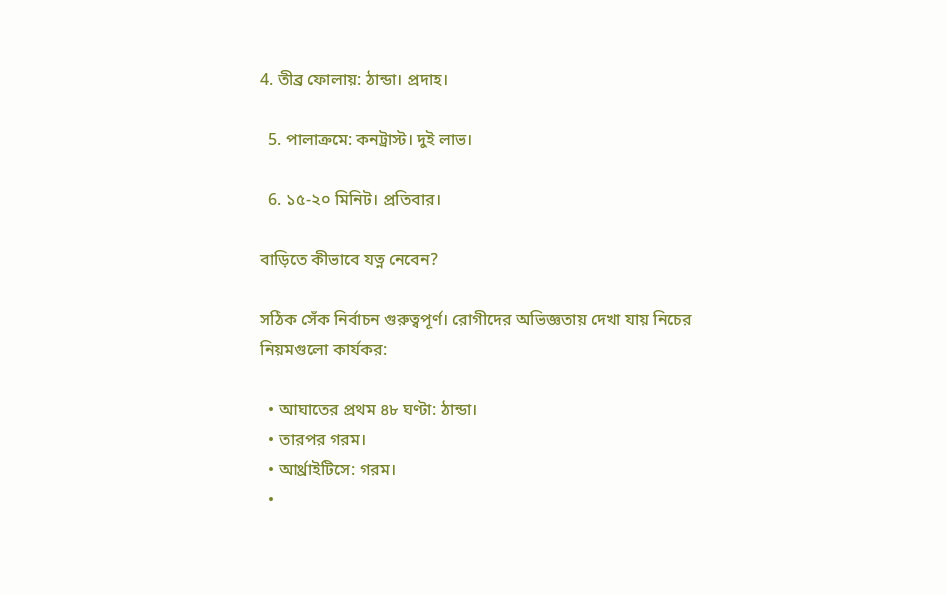4. তীব্র ফোলায়: ঠান্ডা। প্রদাহ।

  5. পালাক্রমে: কনট্রাস্ট। দুই লাভ।

  6. ১৫-২০ মিনিট। প্রতিবার।

বাড়িতে কীভাবে যত্ন নেবেন?

সঠিক সেঁক নির্বাচন গুরুত্বপূর্ণ। রোগীদের অভিজ্ঞতায় দেখা যায় নিচের নিয়মগুলো কার্যকর:

  • আঘাতের প্রথম ৪৮ ঘণ্টা: ঠান্ডা।
  • তারপর গরম।
  • আর্থ্রাইটিসে: গরম।
  •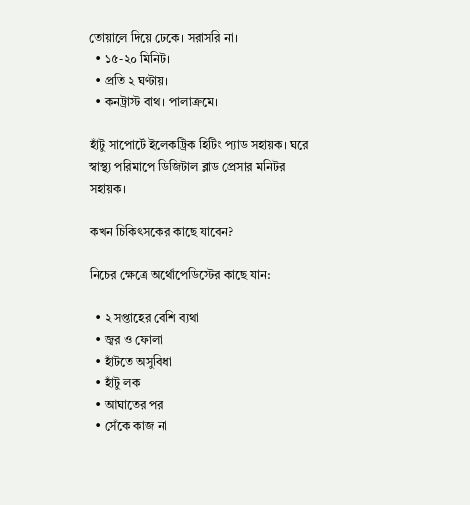তোয়ালে দিয়ে ঢেকে। সরাসরি না।
  • ১৫-২০ মিনিট।
  • প্রতি ২ ঘণ্টায়।
  • কনট্রাস্ট বাথ। পালাক্রমে।

হাঁটু সাপোর্টে ইলেকট্রিক হিটিং প্যাড সহায়ক। ঘরে স্বাস্থ্য পরিমাপে ডিজিটাল ব্লাড প্রেসার মনিটর সহায়ক।

কখন চিকিৎসকের কাছে যাবেন?

নিচের ক্ষেত্রে অর্থোপেডিস্টের কাছে যান:

  • ২ সপ্তাহের বেশি ব্যথা
  • জ্বর ও ফোলা
  • হাঁটতে অসুবিধা
  • হাঁটু লক
  • আঘাতের পর
  • সেঁকে কাজ না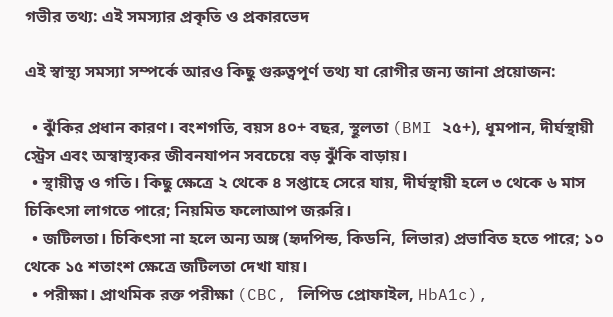গভীর তথ্য: এই সমস্যার প্রকৃতি ও প্রকারভেদ

এই স্বাস্থ্য সমস্যা সম্পর্কে আরও কিছু গুরুত্বপূর্ণ তথ্য যা রোগীর জন্য জানা প্রয়োজন:

  • ঝুঁকির প্রধান কারণ। বংশগতি, বয়স ৪০+ বছর, স্থূলতা (BMI ২৫+), ধূমপান, দীর্ঘস্থায়ী স্ট্রেস এবং অস্বাস্থ্যকর জীবনযাপন সবচেয়ে বড় ঝুঁকি বাড়ায়।
  • স্থায়ীত্ব ও গতি। কিছু ক্ষেত্রে ২ থেকে ৪ সপ্তাহে সেরে যায়, দীর্ঘস্থায়ী হলে ৩ থেকে ৬ মাস চিকিৎসা লাগতে পারে; নিয়মিত ফলোআপ জরুরি।
  • জটিলতা। চিকিৎসা না হলে অন্য অঙ্গ (হৃদপিন্ড, কিডনি, লিভার) প্রভাবিত হতে পারে; ১০ থেকে ১৫ শতাংশ ক্ষেত্রে জটিলতা দেখা যায়।
  • পরীক্ষা। প্রাথমিক রক্ত পরীক্ষা (CBC, লিপিড প্রোফাইল, HbA1c),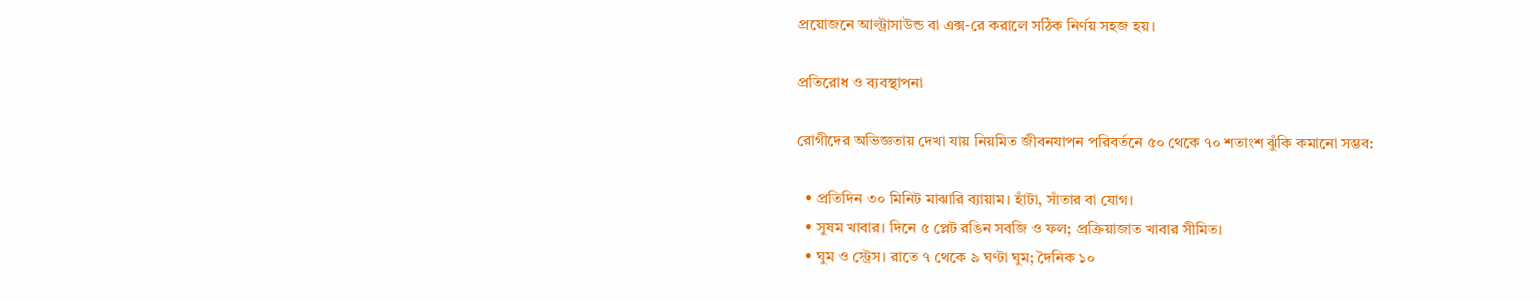প্রয়োজনে আল্ট্রাসাউন্ড বা এক্স-রে করালে সঠিক নির্ণয় সহজ হয়।

প্রতিরোধ ও ব্যবস্থাপনা

রোগীদের অভিজ্ঞতায় দেখা যায় নিয়মিত জীবনযাপন পরিবর্তনে ৫০ থেকে ৭০ শতাংশ ঝুঁকি কমানো সম্ভব:

  • প্রতিদিন ৩০ মিনিট মাঝারি ব্যায়াম। হাঁটা, সাঁতার বা যোগ।
  • সুষম খাবার। দিনে ৫ প্লেট রঙিন সবজি ও ফল; প্রক্রিয়াজাত খাবার সীমিত।
  • ঘুম ও স্ট্রেস। রাতে ৭ থেকে ৯ ঘণ্টা ঘুম; দৈনিক ১০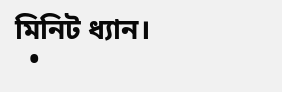মিনিট ধ্যান।
  •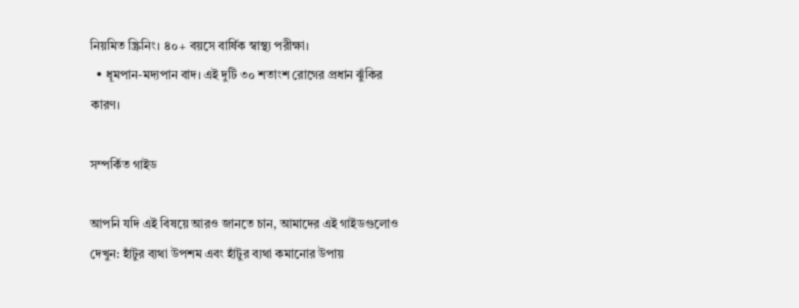নিয়মিত স্ক্রিনিং। ৪০+ বয়সে বার্ষিক স্বাস্থ্য পরীক্ষা।
  • ধূমপান-মদ্যপান বাদ। এই দুটি ৩০ শতাংশ রোগের প্রধান ঝুঁকির কারণ।

সম্পর্কিত গাইড

আপনি যদি এই বিষয়ে আরও জানতে চান, আমাদের এই গাইডগুলোও দেখুন: হাঁটুর ব্যথা উপশম এবং হাঁটুর ব্যথা কমানোর উপায়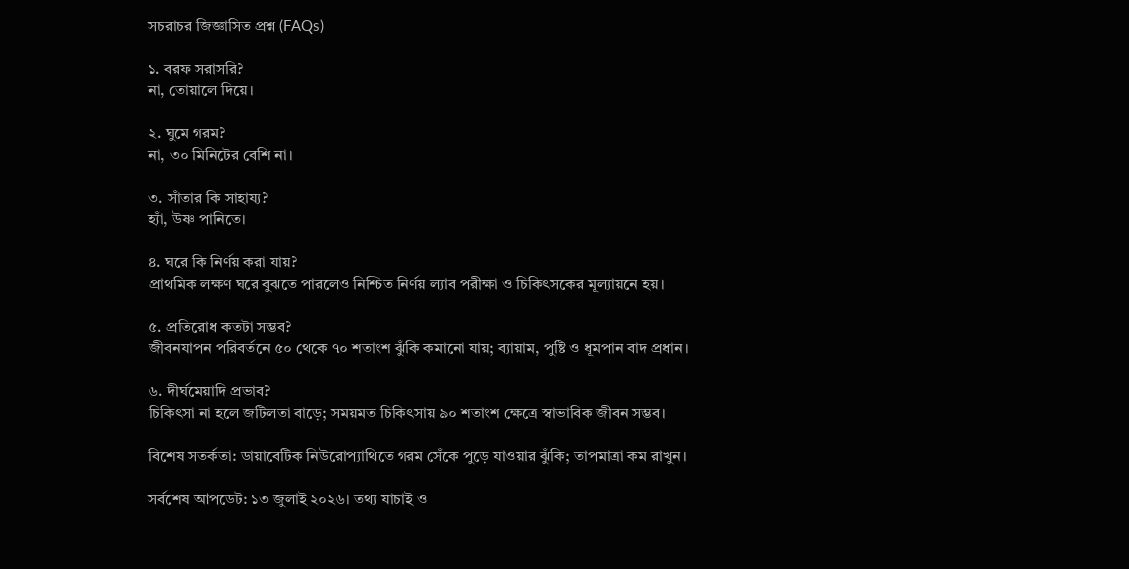সচরাচর জিজ্ঞাসিত প্রশ্ন (FAQs)

১. বরফ সরাসরি?
না, তোয়ালে দিয়ে।

২. ঘুমে গরম?
না, ৩০ মিনিটের বেশি না।

৩. সাঁতার কি সাহায্য?
হ্যাঁ, উষ্ণ পানিতে।

৪. ঘরে কি নির্ণয় করা যায়?
প্রাথমিক লক্ষণ ঘরে বুঝতে পারলেও নিশ্চিত নির্ণয় ল্যাব পরীক্ষা ও চিকিৎসকের মূল্যায়নে হয়।

৫. প্রতিরোধ কতটা সম্ভব?
জীবনযাপন পরিবর্তনে ৫০ থেকে ৭০ শতাংশ ঝুঁকি কমানো যায়; ব্যায়াম, পুষ্টি ও ধূমপান বাদ প্রধান।

৬. দীর্ঘমেয়াদি প্রভাব?
চিকিৎসা না হলে জটিলতা বাড়ে; সময়মত চিকিৎসায় ৯০ শতাংশ ক্ষেত্রে স্বাভাবিক জীবন সম্ভব।

বিশেষ সতর্কতা: ডায়াবেটিক নিউরোপ্যাথিতে গরম সেঁকে পুড়ে যাওয়ার ঝুঁকি; তাপমাত্রা কম রাখুন।

সর্বশেষ আপডেট: ১৩ জুলাই ২০২৬। তথ্য যাচাই ও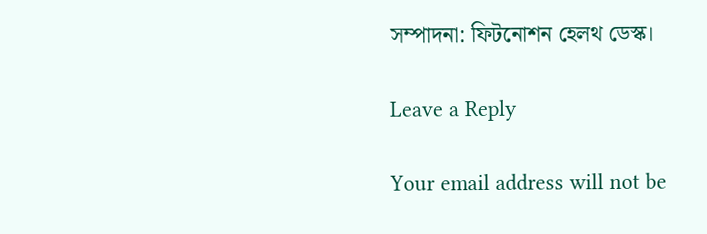সম্পাদনা: ফিটনোশন হেলথ ডেস্ক।

Leave a Reply

Your email address will not be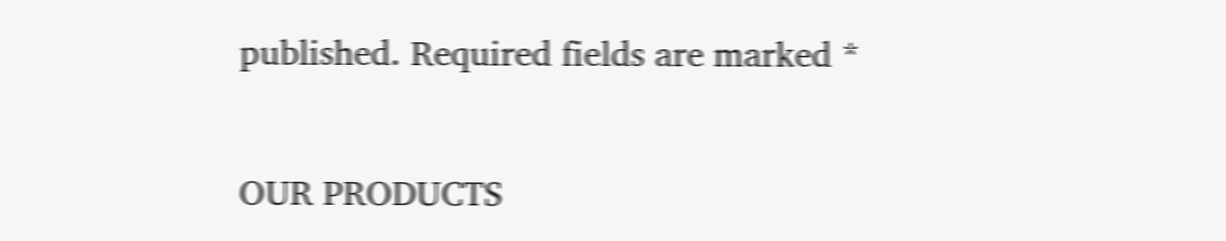published. Required fields are marked *

OUR PRODUCTS